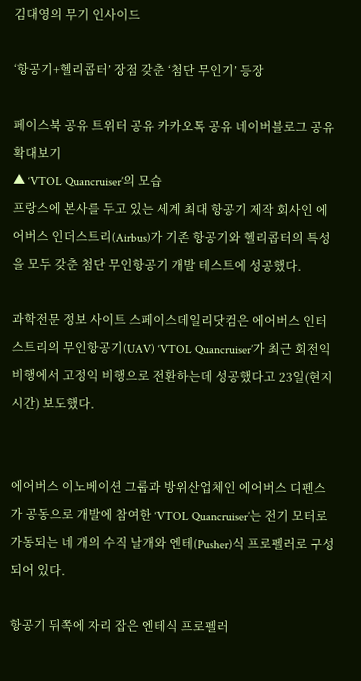김대영의 무기 인사이드

‘항공기+헬리콥터’ 장점 갖춘 ‘첨단 무인기’ 등장

페이스북 공유 트위터 공유 카카오톡 공유 네이버블로그 공유
확대보기
▲ ‘VTOL Quancruiser’의 모습
프랑스에 본사를 두고 있는 세계 최대 항공기 제작 회사인 에어버스 인더스트리(Airbus)가 기존 항공기와 헬리콥터의 특성을 모두 갖춘 첨단 무인항공기 개발 테스트에 성공했다.

과학전문 정보 사이트 스페이스데일리닷컴은 에어버스 인터스트리의 무인항공기(UAV) ‘VTOL Quancruiser’가 최근 회전익 비행에서 고정익 비행으로 전환하는데 성공했다고 23일(현지시간) 보도했다.


에어버스 이노베이션 그룹과 방위산업체인 에어버스 디펜스가 공동으로 개발에 참여한 ‘VTOL Quancruiser’는 전기 모터로 가동되는 네 개의 수직 날개와 엔테(Pusher)식 프로펠러로 구성되어 있다.

항공기 뒤쪽에 자리 잡은 엔테식 프로펠러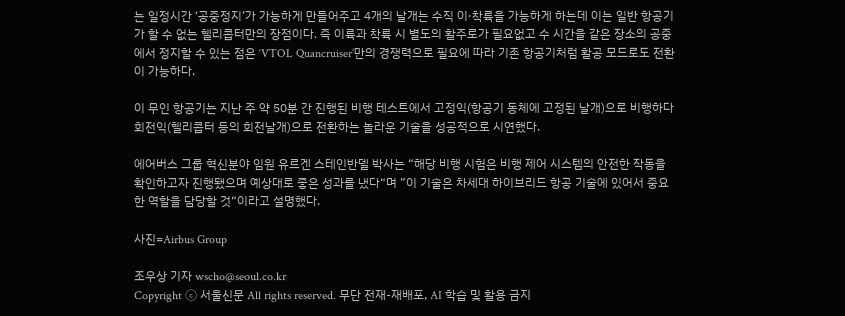는 일정시간 ‘공중정지’가 가능하게 만들어주고 4개의 날개는 수직 이·착륙을 가능하게 하는데 이는 일반 항공기가 할 수 없는 헬리콥터만의 장점이다. 즉 이륙과 착륙 시 별도의 활주로가 필요없고 수 시간을 같은 장소의 공중에서 정지할 수 있는 점은 ‘VTOL Quancruiser’만의 경쟁력으로 필요에 따라 기존 항공기처럼 활공 모드로도 전환이 가능하다.

이 무인 항공기는 지난 주 약 50분 간 진행된 비행 테스트에서 고정익(항공기 동체에 고정된 날개)으로 비행하다 회전익(헬리콥터 등의 회전날개)으로 전환하는 놀라운 기술을 성공적으로 시연했다.

에어버스 그룹 혁신분야 임원 유르겐 스테인반델 박사는 “해당 비행 시험은 비행 제어 시스템의 안전한 작동을 확인하고자 진행됐으며 예상대로 좋은 성과를 냈다“며 ”이 기술은 차세대 하이브리드 항공 기술에 있어서 중요한 역할을 담당할 것“이라고 설명했다.

사진=Airbus Group

조우상 기자 wscho@seoul.co.kr
Copyright ⓒ 서울신문 All rights reserved. 무단 전재-재배포, AI 학습 및 활용 금지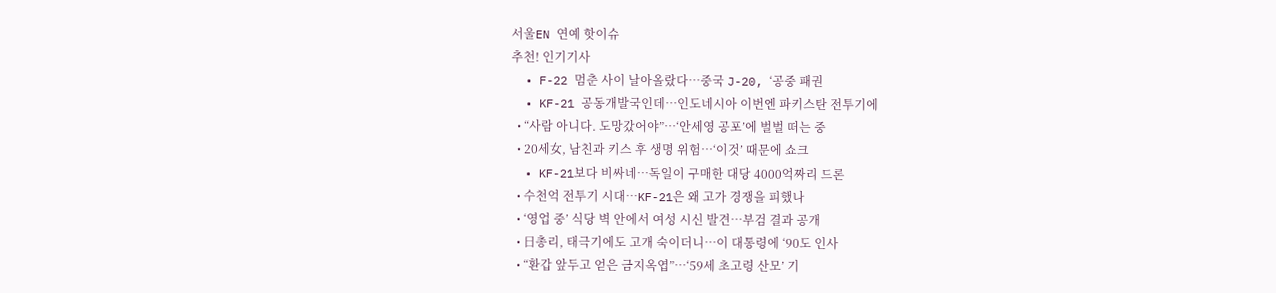서울EN 연예 핫이슈
추천! 인기기사
  • F-22 멈춘 사이 날아올랐다…중국 J-20, ‘공중 패권
  • KF-21 공동개발국인데…인도네시아 이번엔 파키스탄 전투기에
  • “사람 아니다. 도망갔어야”…‘안세영 공포’에 벌벌 떠는 중
  • 20세女, 남친과 키스 후 생명 위험…‘이것’ 때문에 쇼크
  • KF-21보다 비싸네…독일이 구매한 대당 4000억짜리 드론
  • 수천억 전투기 시대…KF-21은 왜 고가 경쟁을 피했나
  • ‘영업 중’ 식당 벽 안에서 여성 시신 발견…부검 결과 공개
  • 日총리, 태극기에도 고개 숙이더니…이 대통령에 ‘90도 인사
  • “환갑 앞두고 얻은 금지옥엽”…‘59세 초고령 산모’ 기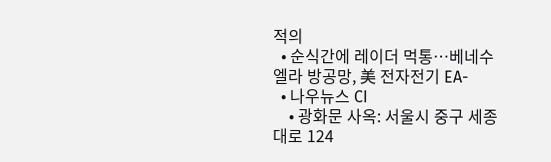적의
  • 순식간에 레이더 먹통…베네수엘라 방공망, 美 전자전기 EA-
  • 나우뉴스 CI
    • 광화문 사옥: 서울시 중구 세종대로 124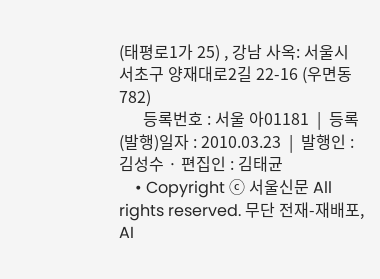(태평로1가 25) , 강남 사옥: 서울시 서초구 양재대로2길 22-16 (우면동 782)
      등록번호 : 서울 아01181  |  등록(발행)일자 : 2010.03.23  |  발행인 : 김성수 · 편집인 : 김태균
    • Copyright ⓒ 서울신문 All rights reserved. 무단 전재-재배포, AI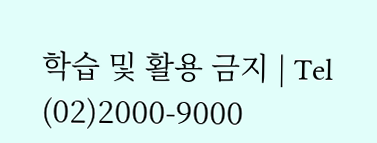학습 및 활용 금지 | Tel (02)2000-9000